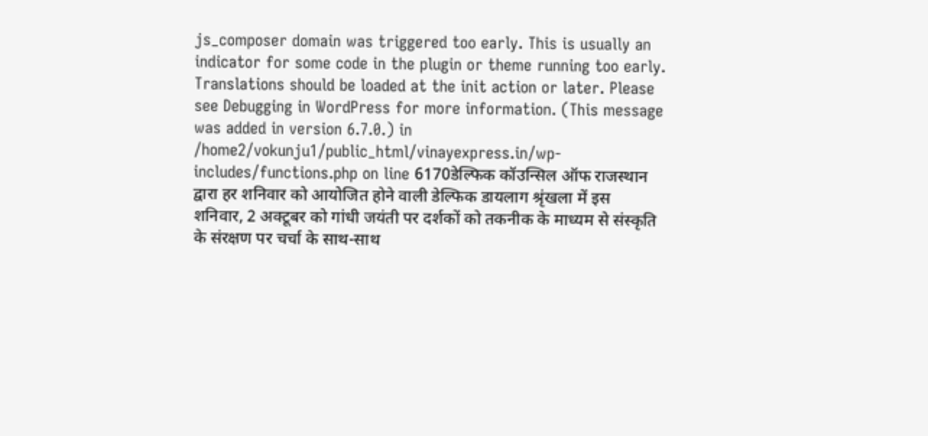js_composer domain was triggered too early. This is usually an indicator for some code in the plugin or theme running too early. Translations should be loaded at the init action or later. Please see Debugging in WordPress for more information. (This message was added in version 6.7.0.) in /home2/vokunju1/public_html/vinayexpress.in/wp-includes/functions.php on line 6170डेल्फिक कॉउन्सिल ऑफ राजस्थान द्वारा हर शनिवार को आयोजित होने वाली डेल्फिक डायलाग श्रृंखला में इस शनिवार, 2 अक्टूबर को गांधी जयंती पर दर्शकों को तकनीक के माध्यम से संस्कृति के संरक्षण पर चर्चा के साथ-साथ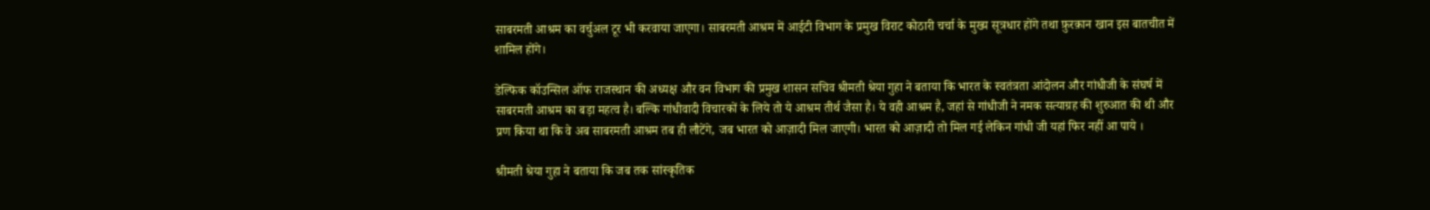साबरमती आश्रम का वर्चुअल टूर भी करवाया जाएगा। साबरमती आश्रम में आईटी विभाग के प्रमुख विराट कोठारी चर्चा के मुख्य सूत्रधार होंगे तथा फ़ुरक़ान खान इस बातचीत में शामिल होंगे।

डेल्फिक कॉउन्सिल ऑफ राजस्थान की अध्यक्ष और वन विभाग की प्रमुख शासन सचिव श्रीमती श्रेया गुहा ने बताया कि भारत के स्वतंत्रता आंदोलन और गांधीजी के संघर्ष में साबरमती आश्रम का बड़ा महत्व है। बल्कि गांधीवादी विचारकों के लिये तो ये आश्रम तीर्थ जैसा है। ये वही आश्रम है, जहां से गांधीजी ने नमक सत्याग्रह की शुरुआत की थी और प्रण किया था कि वे अब साबरमती आश्रम तब ही लौटेंगे, जब भारत को आज़ादी मिल जाएगी। भारत को आज़ादी तो मिल गई लेकिन गांधी जी यहां फिर नहीं आ पाये ।

श्रीमती श्रेया गुहा ने बताया कि जब तक सांस्कृतिक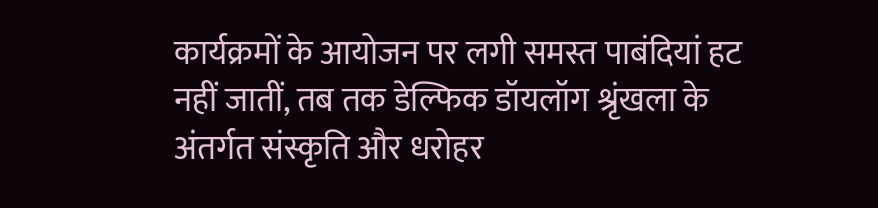कार्यक्रमों के आयोजन पर लगी समस्त पाबंदियां हट नहीं जातीं, तब तक डेल्फिक डॉयलॉग श्रृंखला के अंतर्गत संस्कृति और धरोहर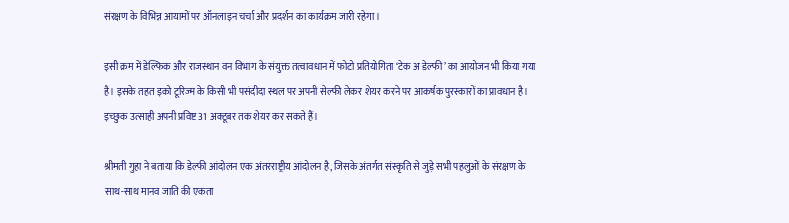संरक्षण के विभिन्न आयामों पर ऑनलाइन चर्चा और प्रदर्शन का कार्यक्रम जारी रहेगा ।

इसी क्रम में डेल्फिक और राजस्थान वन विभाग के संयुक्त तत्वावधान में फोटो प्रतियोगिता ‘टेक अ डेल्फी’ का आयोजन भी किया गया है। इसके तहत इको टूरिज्म के किसी भी पसंदीदा स्थल पर अपनी सेल्फी लेकर शेयर करने पर आकर्षक पुरस्कारों का प्रावधान है। इच्छुक उत्साही अपनी प्रविष्ट 31 अक्टूबर तक शेयर कर सकते हैं।

श्रीमती गुहा ने बताया कि डेल्फी आंदोलन एक अंतरराष्ट्रीय आंदोलन है, जिसके अंतर्गत संस्कृति से जुड़े सभी पहलुओं के संरक्षण के साथ-साथ मानव जाति की एकता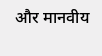और मानवीय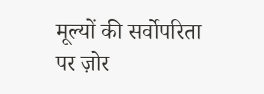मूल्यों की सर्वोपरिता पर ज़ोर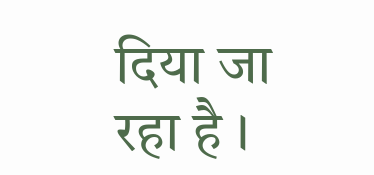दिया जा रहा है ।